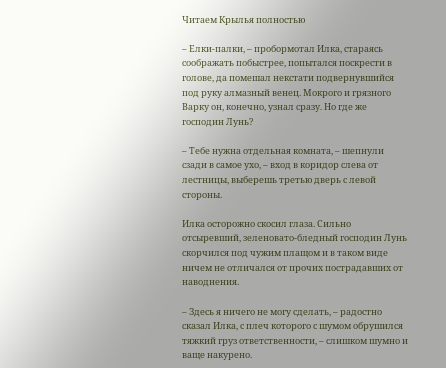Читаем Крылья полностью

– Елки-палки, – пробормотал Илка, стараясь соображать побыстрее, попытался поскрести в голове, да помешал некстати подвернувшийся под руку алмазный венец. Мокрого и грязного Варку он, конечно, узнал сразу. Но где же господин Лунь?

– Тебе нужна отдельная комната, – шепнули сзади в самое ухо, – вход в коридор слева от лестницы, выберешь третью дверь с левой стороны.

Илка осторожно скосил глаза. Сильно отсыревший, зеленовато-бледный господин Лунь скорчился под чужим плащом и в таком виде ничем не отличался от прочих пострадавших от наводнения.

– Здесь я ничего не могу сделать, – радостно сказал Илка, с плеч которого с шумом обрушился тяжкий груз ответственности, – слишком шумно и ваще накурено.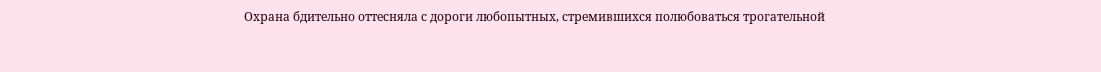Охрана бдительно оттесняла с дороги любопытных, стремившихся полюбоваться трогательной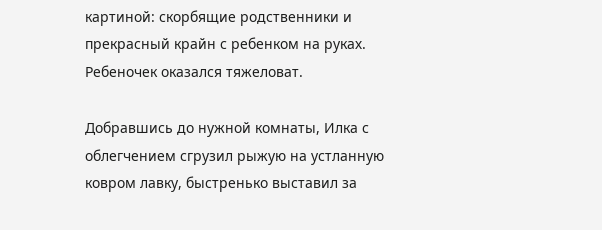картиной: скорбящие родственники и прекрасный крайн с ребенком на руках. Ребеночек оказался тяжеловат.

Добравшись до нужной комнаты, Илка с облегчением сгрузил рыжую на устланную ковром лавку, быстренько выставил за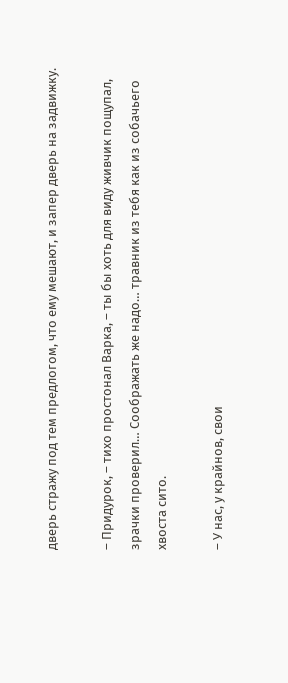дверь стражу под тем предлогом, что ему мешают, и запер дверь на задвижку.

– Придурок, – тихо простонал Варка, – ты бы хоть для виду живчик пощупал, зрачки проверил… Соображать же надо… травник из тебя как из собачьего хвоста сито.

– У нас, у крайнов, свои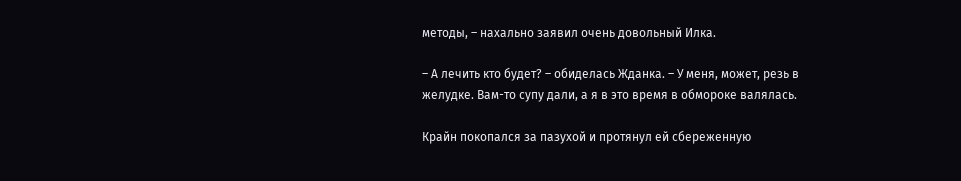методы, – нахально заявил очень довольный Илка.

– А лечить кто будет? – обиделась Жданка. – У меня, может, резь в желудке. Вам-то супу дали, а я в это время в обмороке валялась.

Крайн покопался за пазухой и протянул ей сбереженную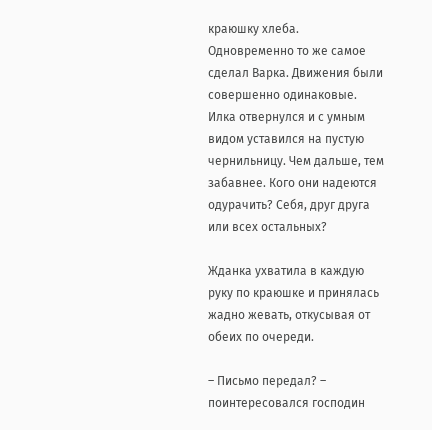краюшку хлеба. Одновременно то же самое сделал Варка. Движения были совершенно одинаковые. Илка отвернулся и с умным видом уставился на пустую чернильницу. Чем дальше, тем забавнее. Кого они надеются одурачить? Себя, друг друга или всех остальных?

Жданка ухватила в каждую руку по краюшке и принялась жадно жевать, откусывая от обеих по очереди.

– Письмо передал? – поинтересовался господин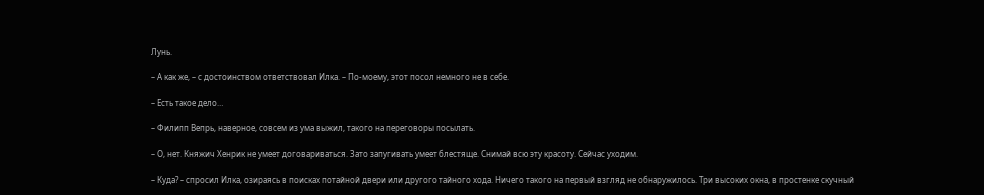Лунь.

– А как же, – с достоинством ответствовал Илка. – По-моему, этот посол немного не в себе.

– Есть такое дело…

– Филипп Вепрь, наверное, совсем из ума выжил, такого на переговоры посылать.

– О, нет. Княжич Хенрик не умеет договариваться. Зато запугивать умеет блестяще. Снимай всю эту красоту. Сейчас уходим.

– Куда? – спросил Илка, озираясь в поисках потайной двери или другого тайного хода. Ничего такого на первый взгляд не обнаружилось. Три высоких окна, в простенке скучный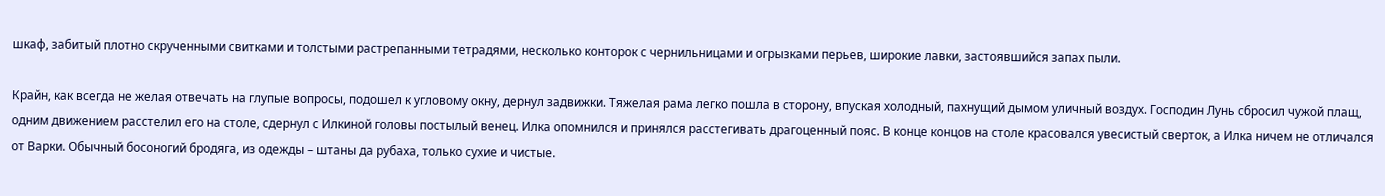шкаф, забитый плотно скрученными свитками и толстыми растрепанными тетрадями, несколько конторок с чернильницами и огрызками перьев, широкие лавки, застоявшийся запах пыли.

Крайн, как всегда не желая отвечать на глупые вопросы, подошел к угловому окну, дернул задвижки. Тяжелая рама легко пошла в сторону, впуская холодный, пахнущий дымом уличный воздух. Господин Лунь сбросил чужой плащ, одним движением расстелил его на столе, сдернул с Илкиной головы постылый венец. Илка опомнился и принялся расстегивать драгоценный пояс. В конце концов на столе красовался увесистый сверток, а Илка ничем не отличался от Варки. Обычный босоногий бродяга, из одежды – штаны да рубаха, только сухие и чистые.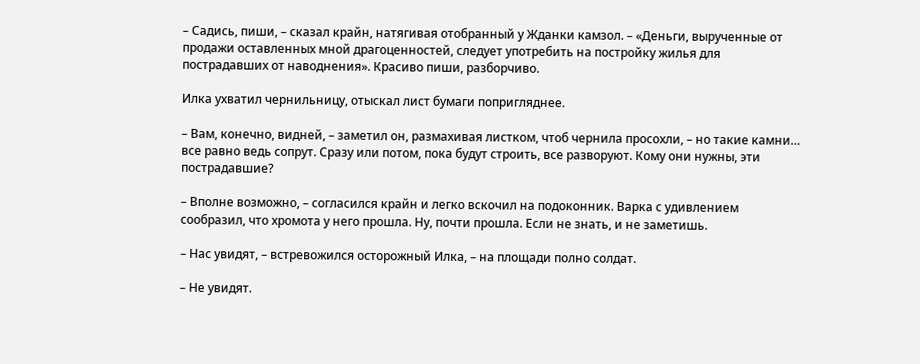– Садись, пиши, – сказал крайн, натягивая отобранный у Жданки камзол. – «Деньги, вырученные от продажи оставленных мной драгоценностей, следует употребить на постройку жилья для пострадавших от наводнения». Красиво пиши, разборчиво.

Илка ухватил чернильницу, отыскал лист бумаги попригляднее.

– Вам, конечно, видней, – заметил он, размахивая листком, чтоб чернила просохли, – но такие камни… все равно ведь сопрут. Сразу или потом, пока будут строить, все разворуют. Кому они нужны, эти пострадавшие?

– Вполне возможно, – согласился крайн и легко вскочил на подоконник. Варка с удивлением сообразил, что хромота у него прошла. Ну, почти прошла. Если не знать, и не заметишь.

– Нас увидят, – встревожился осторожный Илка, – на площади полно солдат.

– Не увидят.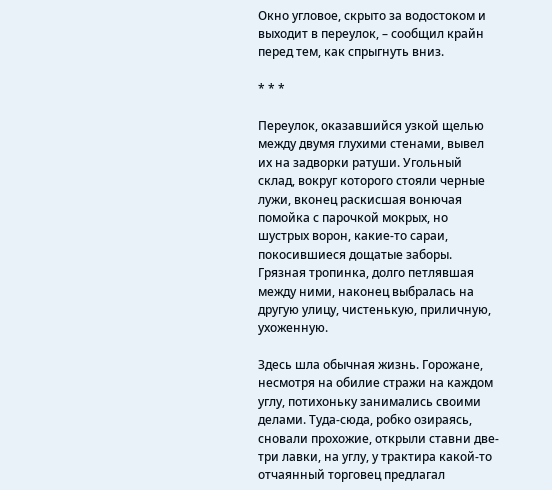Окно угловое, скрыто за водостоком и выходит в переулок, – сообщил крайн перед тем, как спрыгнуть вниз.

* * *

Переулок, оказавшийся узкой щелью между двумя глухими стенами, вывел их на задворки ратуши. Угольный склад, вокруг которого стояли черные лужи, вконец раскисшая вонючая помойка с парочкой мокрых, но шустрых ворон, какие-то сараи, покосившиеся дощатые заборы. Грязная тропинка, долго петлявшая между ними, наконец выбралась на другую улицу, чистенькую, приличную, ухоженную.

Здесь шла обычная жизнь. Горожане, несмотря на обилие стражи на каждом углу, потихоньку занимались своими делами. Туда-сюда, робко озираясь, сновали прохожие, открыли ставни две-три лавки, на углу, у трактира какой-то отчаянный торговец предлагал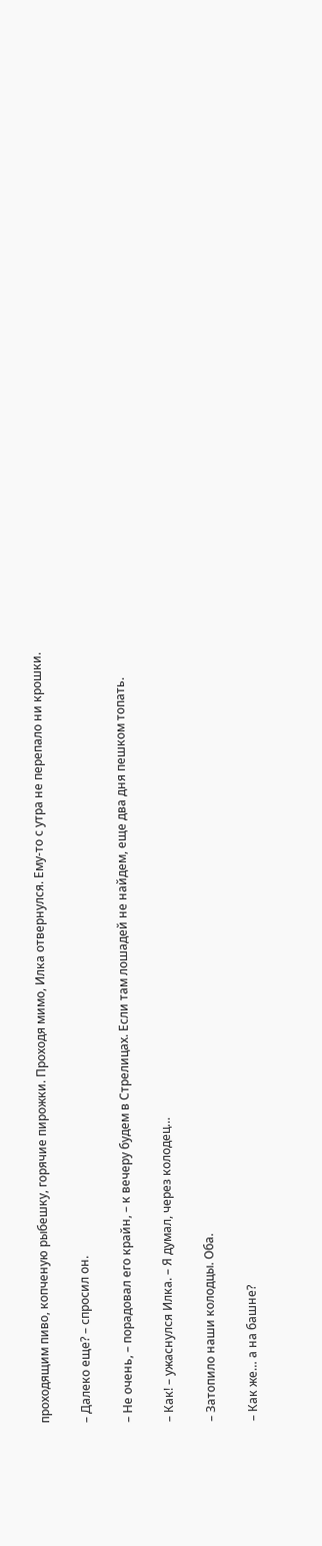проходящим пиво, копченую рыбешку, горячие пирожки. Проходя мимо, Илка отвернулся. Ему-то с утра не перепало ни крошки.

– Далеко еще? – спросил он.

– Не очень, – порадовал его крайн, – к вечеру будем в Стрелицах. Если там лошадей не найдем, еще два дня пешком топать.

– Как! – ужаснулся Илка. – Я думал, через колодец…

– Затопило наши колодцы. Оба.

– Как же… а на башне?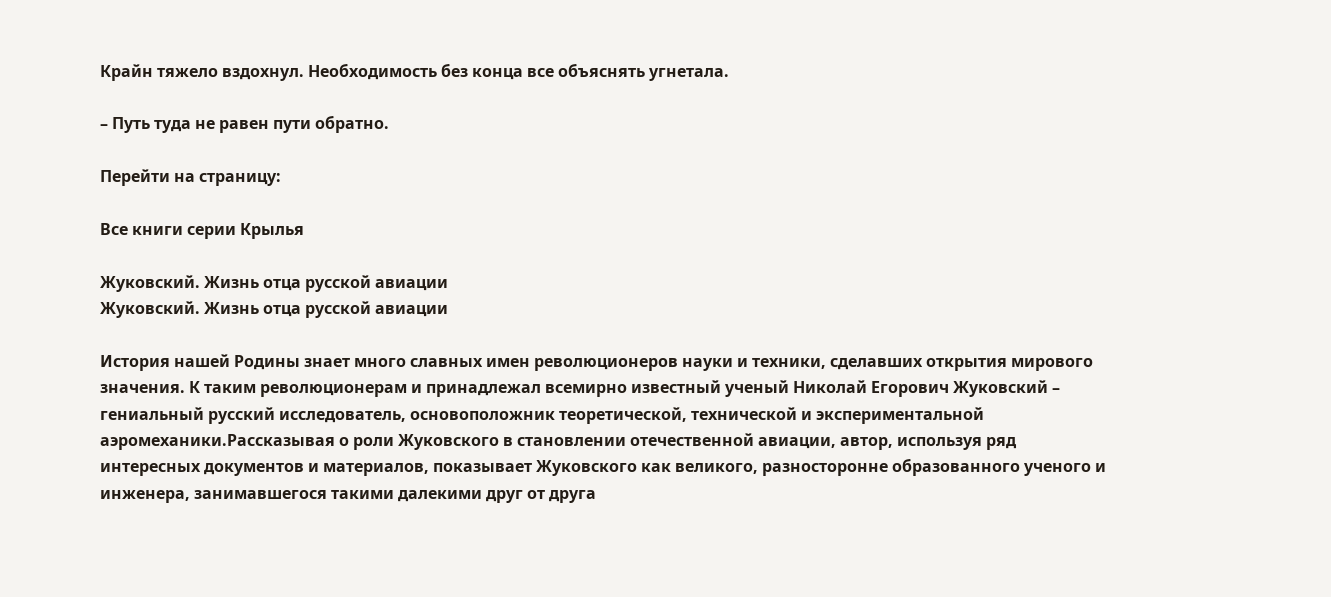Крайн тяжело вздохнул. Необходимость без конца все объяснять угнетала.

– Путь туда не равен пути обратно.

Перейти на страницу:

Все книги серии Крылья

Жуковский. Жизнь отца русской авиации
Жуковский. Жизнь отца русской авиации

История нашей Родины знает много славных имен революционеров науки и техники, сделавших открытия мирового значения. К таким революционерам и принадлежал всемирно известный ученый Николай Егорович Жуковский – гениальный русский исследователь, основоположник теоретической, технической и экспериментальной аэромеханики.Рассказывая о роли Жуковского в становлении отечественной авиации, автор, используя ряд интересных документов и материалов, показывает Жуковского как великого, разносторонне образованного ученого и инженера, занимавшегося такими далекими друг от друга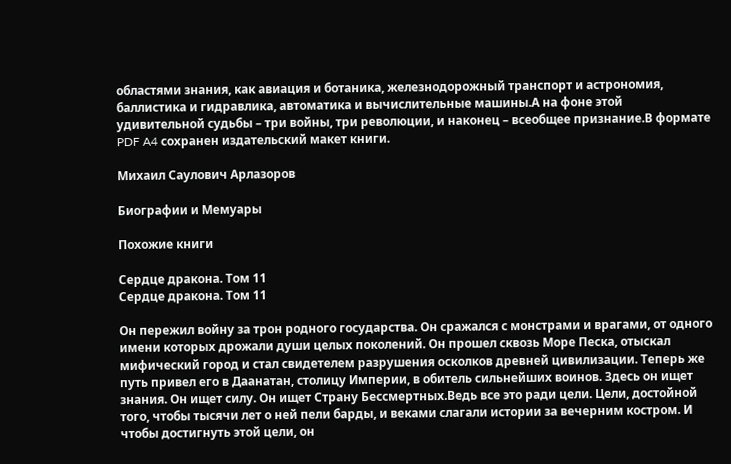областями знания, как авиация и ботаника, железнодорожный транспорт и астрономия, баллистика и гидравлика, автоматика и вычислительные машины.А на фоне этой удивительной судьбы – три войны, три революции, и наконец – всеобщее признание.В формате PDF A4 сохранен издательский макет книги.

Михаил Саулович Арлазоров

Биографии и Мемуары

Похожие книги

Сердце дракона. Том 11
Сердце дракона. Том 11

Он пережил войну за трон родного государства. Он сражался с монстрами и врагами, от одного имени которых дрожали души целых поколений. Он прошел сквозь Море Песка, отыскал мифический город и стал свидетелем разрушения осколков древней цивилизации. Теперь же путь привел его в Даанатан, столицу Империи, в обитель сильнейших воинов. Здесь он ищет знания. Он ищет силу. Он ищет Страну Бессмертных.Ведь все это ради цели. Цели, достойной того, чтобы тысячи лет о ней пели барды, и веками слагали истории за вечерним костром. И чтобы достигнуть этой цели, он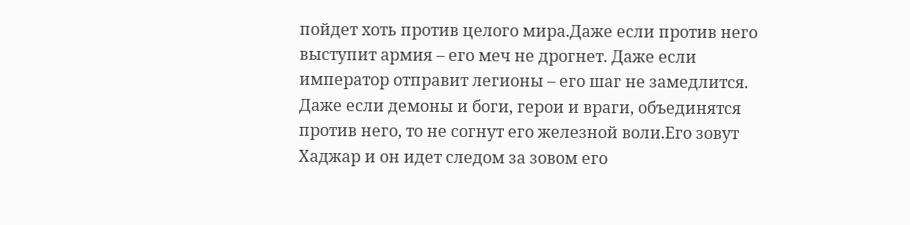пойдет хоть против целого мира.Даже если против него выступит армия – его меч не дрогнет. Даже если император отправит легионы – его шаг не замедлится. Даже если демоны и боги, герои и враги, объединятся против него, то не согнут его железной воли.Его зовут Хаджар и он идет следом за зовом его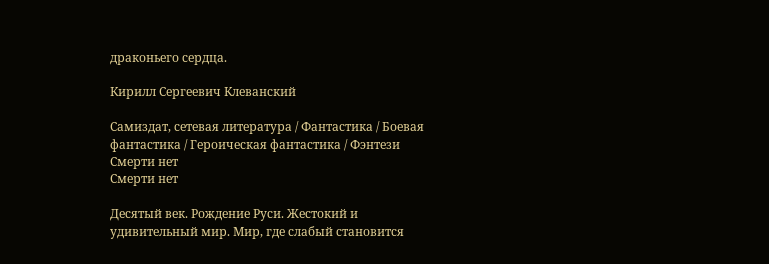драконьего сердца.

Кирилл Сергеевич Клеванский

Самиздат, сетевая литература / Фантастика / Боевая фантастика / Героическая фантастика / Фэнтези
Смерти нет
Смерти нет

Десятый век. Рождение Руси. Жестокий и удивительный мир. Мир, где слабый становится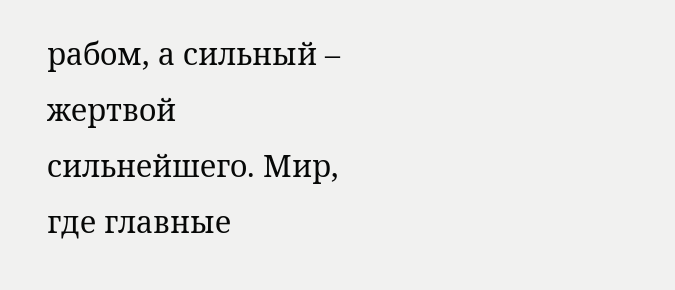рабом, а сильный – жертвой сильнейшего. Мир, где главные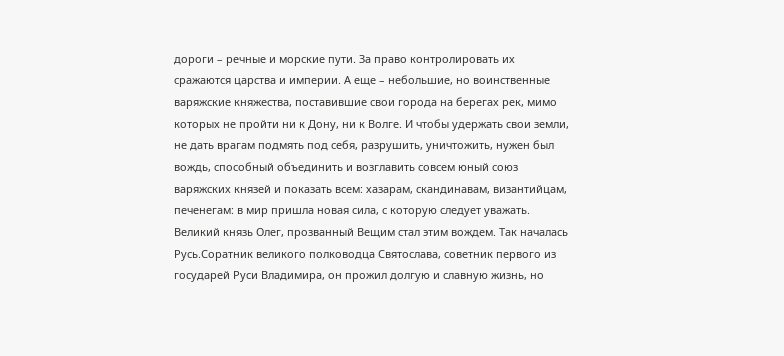дороги – речные и морские пути. За право контролировать их сражаются царства и империи. А еще – небольшие, но воинственные варяжские княжества, поставившие свои города на берегах рек, мимо которых не пройти ни к Дону, ни к Волге. И чтобы удержать свои земли, не дать врагам подмять под себя, разрушить, уничтожить, нужен был вождь, способный объединить и возглавить совсем юный союз варяжских князей и показать всем: хазарам, скандинавам, византийцам, печенегам: в мир пришла новая сила, с которую следует уважать. Великий князь Олег, прозванный Вещим стал этим вождем. Так началась Русь.Соратник великого полководца Святослава, советник первого из государей Руси Владимира, он прожил долгую и славную жизнь, но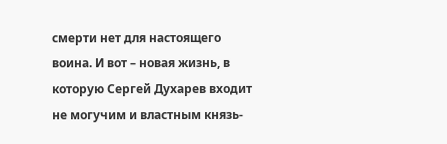смерти нет для настоящего воина. И вот – новая жизнь, в которую Сергей Духарев входит не могучим и властным князь-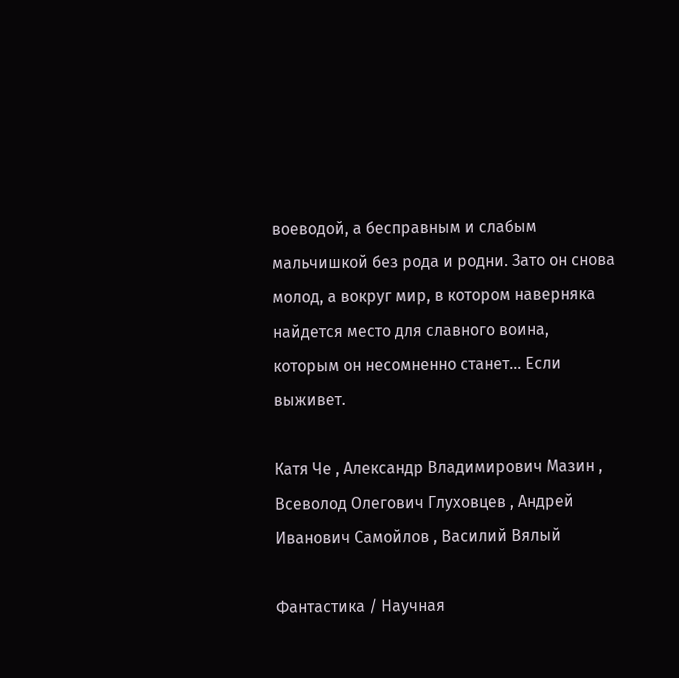воеводой, а бесправным и слабым мальчишкой без рода и родни. Зато он снова молод, а вокруг мир, в котором наверняка найдется место для славного воина, которым он несомненно станет… Если выживет.

Катя Че , Александр Владимирович Мазин , Всеволод Олегович Глуховцев , Андрей Иванович Самойлов , Василий Вялый

Фантастика / Научная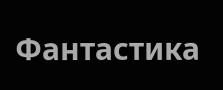Фантастика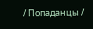/ Попаданцы /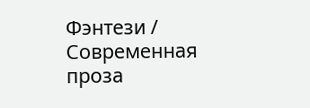Фэнтези / Современная проза